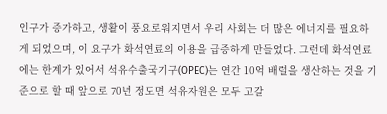인구가 증가하고, 생활이 풍요로워지면서 우리 사회는 더 많은 에너지를 필요하게 되었으며, 이 요구가 화석연료의 이용을 급증하게 만들었다. 그런데 화석연료에는 한계가 있어서 석유수출국기구(OPEC)는 연간 10억 배럴을 생산하는 것을 기준으로 할 때 앞으로 70년 정도면 석유자원은 모두 고갈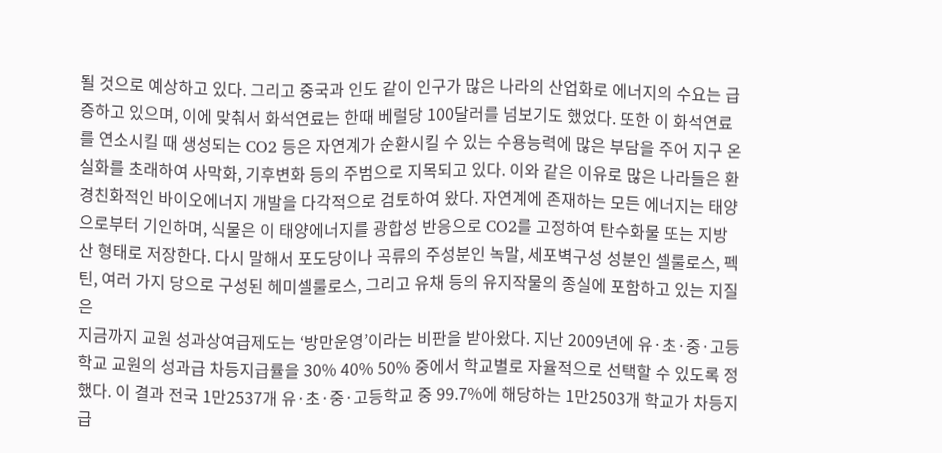될 것으로 예상하고 있다. 그리고 중국과 인도 같이 인구가 많은 나라의 산업화로 에너지의 수요는 급증하고 있으며, 이에 맞춰서 화석연료는 한때 베럴당 100달러를 넘보기도 했었다. 또한 이 화석연료를 연소시킬 때 생성되는 CO2 등은 자연계가 순환시킬 수 있는 수용능력에 많은 부담을 주어 지구 온실화를 초래하여 사막화, 기후변화 등의 주범으로 지목되고 있다. 이와 같은 이유로 많은 나라들은 환경친화적인 바이오에너지 개발을 다각적으로 검토하여 왔다. 자연계에 존재하는 모든 에너지는 태양으로부터 기인하며, 식물은 이 태양에너지를 광합성 반응으로 CO2를 고정하여 탄수화물 또는 지방산 형태로 저장한다. 다시 말해서 포도당이나 곡류의 주성분인 녹말, 세포벽구성 성분인 셀룰로스, 펙틴, 여러 가지 당으로 구성된 헤미셀룰로스, 그리고 유채 등의 유지작물의 종실에 포함하고 있는 지질은
지금까지 교원 성과상여급제도는 ‘방만운영’이라는 비판을 받아왔다. 지난 2009년에 유·초·중·고등학교 교원의 성과급 차등지급률을 30% 40% 50% 중에서 학교별로 자율적으로 선택할 수 있도록 정했다. 이 결과 전국 1만2537개 유·초·중·고등학교 중 99.7%에 해당하는 1만2503개 학교가 차등지급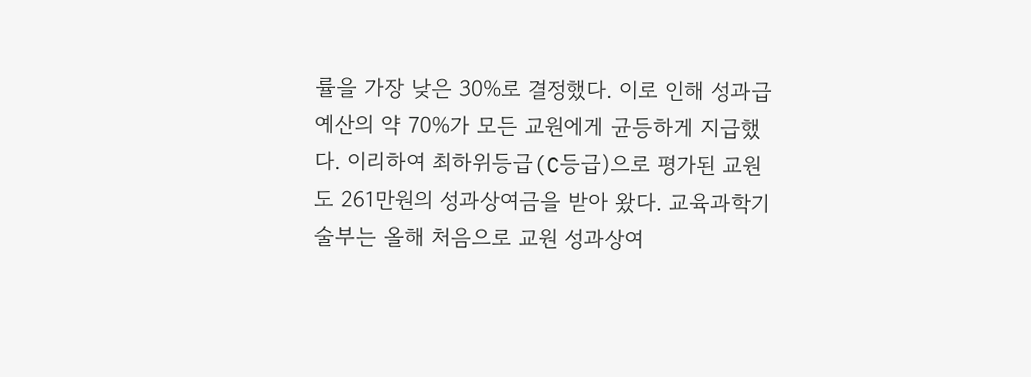률을 가장 낮은 30%로 결정했다. 이로 인해 성과급 예산의 약 70%가 모든 교원에게 균등하게 지급했다. 이리하여 최하위등급(C등급)으로 평가된 교원도 261만원의 성과상여금을 받아 왔다. 교육과학기술부는 올해 처음으로 교원 성과상여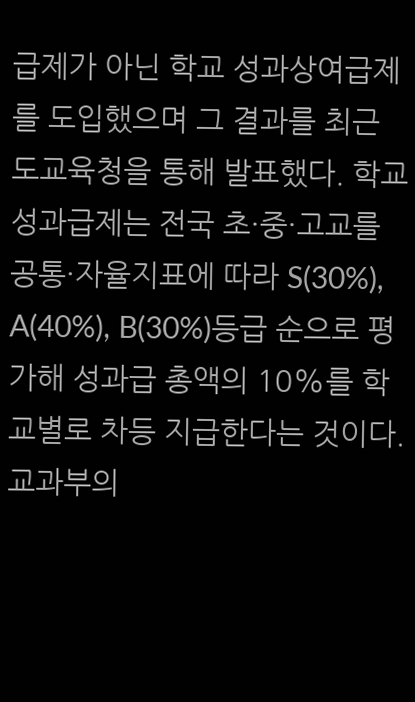급제가 아닌 학교 성과상여급제를 도입했으며 그 결과를 최근 도교육청을 통해 발표했다. 학교 성과급제는 전국 초·중·고교를 공통·자율지표에 따라 S(30%), A(40%), B(30%)등급 순으로 평가해 성과급 총액의 10%를 학교별로 차등 지급한다는 것이다. 교과부의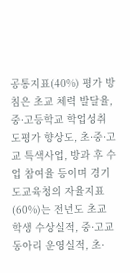공통지표(40%) 평가 방침은 초교 체력 발달율, 중·고등학교 학업성취도평가 향상도, 초·중·고교 특색사업, 방과 후 수업 참여율 등이며 경기도교육청의 자율지표(60%)는 전년도 초교 학생 수상실적, 중·고교 동아리 운영실적, 초·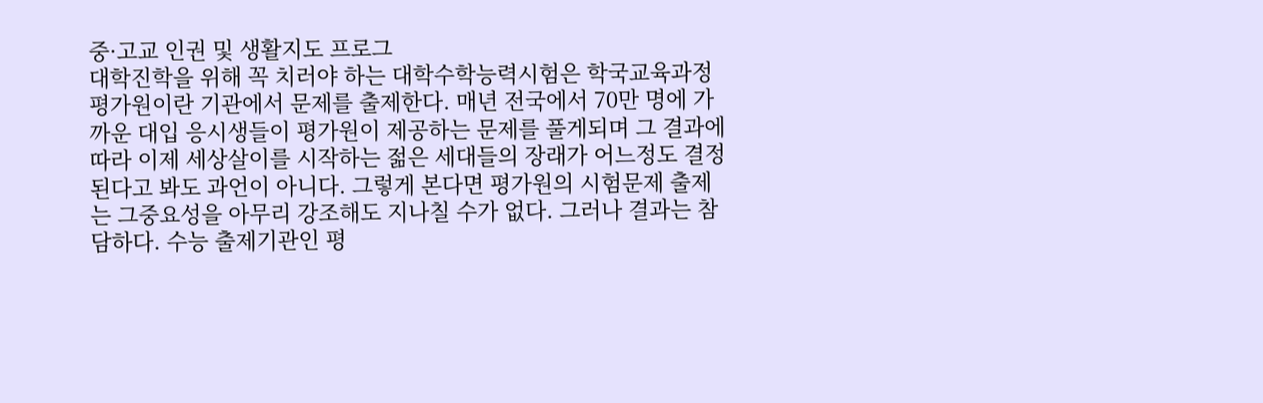중·고교 인권 및 생활지도 프로그
대학진학을 위해 꼭 치러야 하는 대학수학능력시험은 학국교육과정평가원이란 기관에서 문제를 출제한다. 매년 전국에서 70만 명에 가까운 대입 응시생들이 평가원이 제공하는 문제를 풀게되며 그 결과에 따라 이제 세상살이를 시작하는 젊은 세대들의 장래가 어느정도 결정된다고 봐도 과언이 아니다. 그렇게 본다면 평가원의 시험문제 출제는 그중요성을 아무리 강조해도 지나칠 수가 없다. 그러나 결과는 참담하다. 수능 출제기관인 평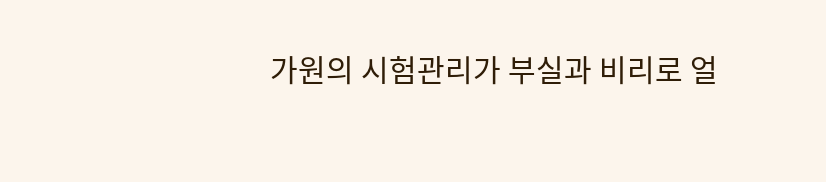가원의 시험관리가 부실과 비리로 얼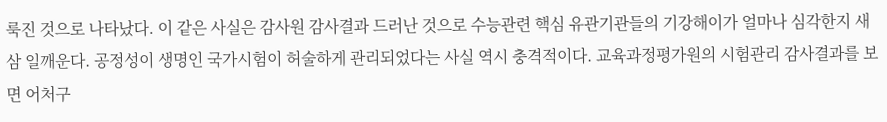룩진 것으로 나타났다. 이 같은 사실은 감사원 감사결과 드러난 것으로 수능관련 핵심 유관기관들의 기강해이가 얼마나 심각한지 새삼 일깨운다. 공정성이 생명인 국가시험이 허술하게 관리되었다는 사실 역시 충격적이다. 교육과정평가원의 시험관리 감사결과를 보면 어처구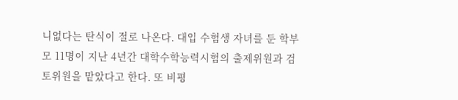니없다는 탄식이 절로 나온다. 대입 수험생 자녀를 둔 학부모 11명이 지난 4년간 대학수학능력시험의 출제위원과 검토위원을 맡았다고 한다. 또 비평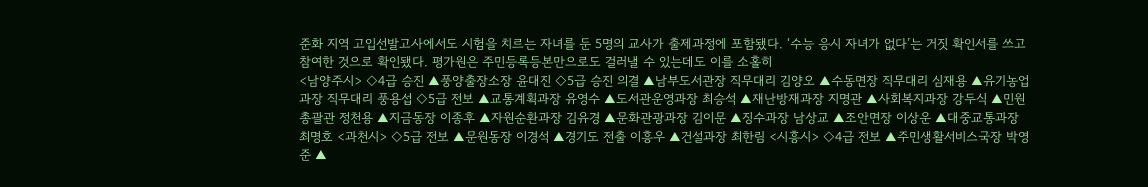준화 지역 고입선발고사에서도 시험을 치르는 자녀를 둔 5명의 교사가 출제과정에 포함됐다. ‘수능 응시 자녀가 없다’는 거짓 확인서를 쓰고 참여한 것으로 확인됐다. 평가원은 주민등록등본만으로도 걸러낼 수 있는데도 이를 소홀히
<남양주시> ◇4급 승진 ▲풍양출장소장 윤대진 ◇5급 승진 의결 ▲남부도서관장 직무대리 김양오 ▲수동면장 직무대리 심재용 ▲유기농업과장 직무대리 풍용섭 ◇5급 전보 ▲교통계획과장 유영수 ▲도서관운영과장 최승석 ▲재난방재과장 지명관 ▲사회복지과장 강두식 ▲민원총괄관 정천용 ▲지금동장 이종후 ▲자원순환과장 김유경 ▲문화관광과장 김이문 ▲징수과장 남상교 ▲조안면장 이상운 ▲대중교통과장 최명호 <과천시> ◇5급 전보 ▲문원동장 이경석 ▲경기도 전출 이흥우 ▲건설과장 최한림 <시흥시> ◇4급 전보 ▲주민생활서비스국장 박영준 ▲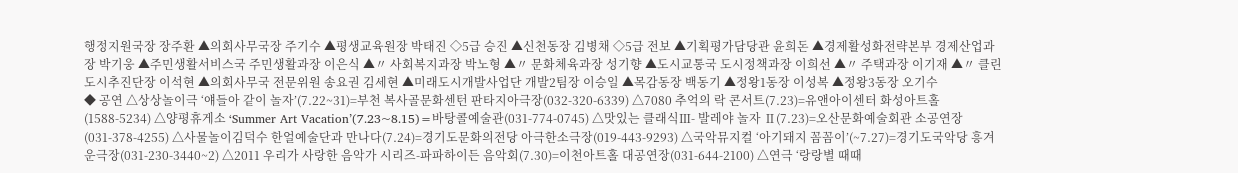행정지원국장 장주환 ▲의회사무국장 주기수 ▲평생교육원장 박태진 ◇5급 승진 ▲신천동장 김병채 ◇5급 전보 ▲기획평가담당관 윤희돈 ▲경제활성화전략본부 경제산업과장 박기웅 ▲주민생활서비스국 주민생활과장 이은식 ▲〃 사회복지과장 박노형 ▲〃 문화체육과장 성기향 ▲도시교통국 도시정책과장 이희선 ▲〃 주택과장 이기재 ▲〃 클린도시추진단장 이석현 ▲의회사무국 전문위원 송요권 김세현 ▲미래도시개발사업단 개발2팀장 이승일 ▲목감동장 백동기 ▲정왕1동장 이성복 ▲정왕3동장 오기수
◆ 공연 △상상놀이극 ‘얘들아 같이 놀자’(7.22~31)=부천 복사골문화센턴 판타지아극장(032-320-6339) △7080 추억의 락 콘서트(7.23)=유앤아이센터 화성아트홀(1588-5234) △양평휴게소 ‘Summer Art Vacation’(7.23~8.15)=바탕콜예술관(031-774-0745) △맛있는 클래식Ⅲ- 발레야 놀자 Ⅱ(7.23)=오산문화예술회관 소공연장(031-378-4255) △사물놀이김덕수 한얼예술단과 만나다(7.24)=경기도문화의전당 아극한소극장(019-443-9293) △국악뮤지컬 ‘아기돼지 꼼꼼이’(~7.27)=경기도국악당 흥겨운극장(031-230-3440~2) △2011 우리가 사랑한 음악가 시리즈-파파하이든 음악회(7.30)=이천아트홀 대공연장(031-644-2100) △연극 ‘랑랑별 때때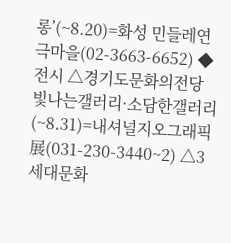롱’(~8.20)=화성 민들레연극마을(02-3663-6652) ◆ 전시 △경기도문화의전당 빛나는갤러리·소담한갤러리(~8.31)=내셔널지오그래픽展(031-230-3440~2) △3세대문화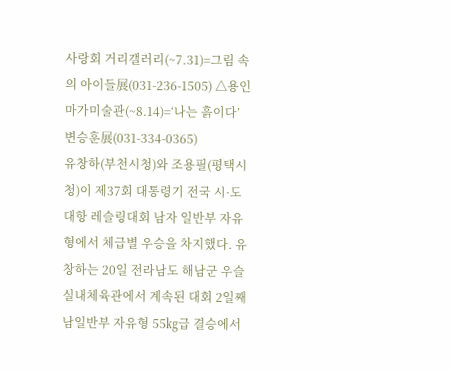사랑회 거리갤러리(~7.31)=그림 속의 아이들展(031-236-1505) △용인 마가미술관(~8.14)=‘나는 흙이다’ 변승훈展(031-334-0365)
유창하(부천시청)와 조용필(평택시청)이 제37회 대통령기 전국 시·도대항 레슬링대회 남자 일반부 자유형에서 체급별 우승을 차지했다. 유창하는 20일 전라남도 해남군 우슬실내체육관에서 계속된 대회 2일째 남일반부 자유형 55㎏급 결승에서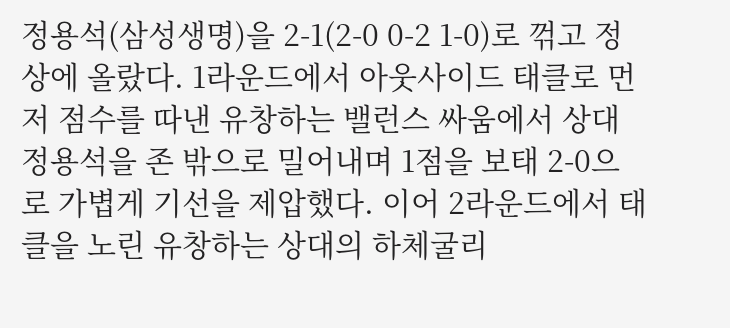정용석(삼성생명)을 2-1(2-0 0-2 1-0)로 꺾고 정상에 올랐다. 1라운드에서 아웃사이드 태클로 먼저 점수를 따낸 유창하는 밸런스 싸움에서 상대 정용석을 존 밖으로 밀어내며 1점을 보태 2-0으로 가볍게 기선을 제압했다. 이어 2라운드에서 태클을 노린 유창하는 상대의 하체굴리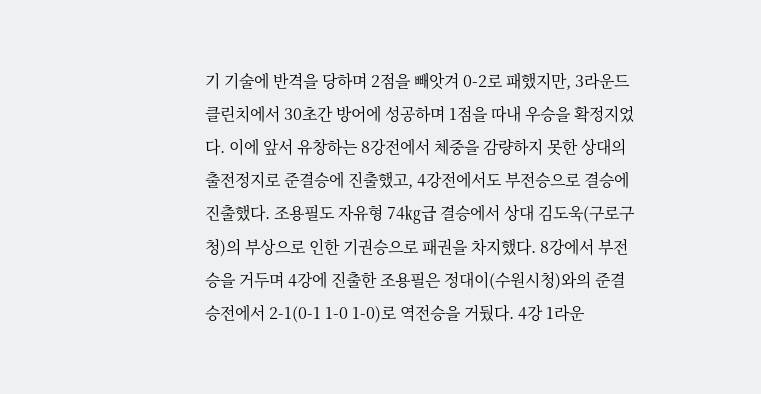기 기술에 반격을 당하며 2점을 빼앗겨 0-2로 패했지만, 3라운드 클린치에서 30초간 방어에 성공하며 1점을 따내 우승을 확정지었다. 이에 앞서 유창하는 8강전에서 체중을 감량하지 못한 상대의 출전정지로 준결승에 진출했고, 4강전에서도 부전승으로 결승에 진출했다. 조용필도 자유형 74㎏급 결승에서 상대 김도욱(구로구청)의 부상으로 인한 기권승으로 패권을 차지했다. 8강에서 부전승을 거두며 4강에 진출한 조용필은 정대이(수원시청)와의 준결승전에서 2-1(0-1 1-0 1-0)로 역전승을 거뒀다. 4강 1라운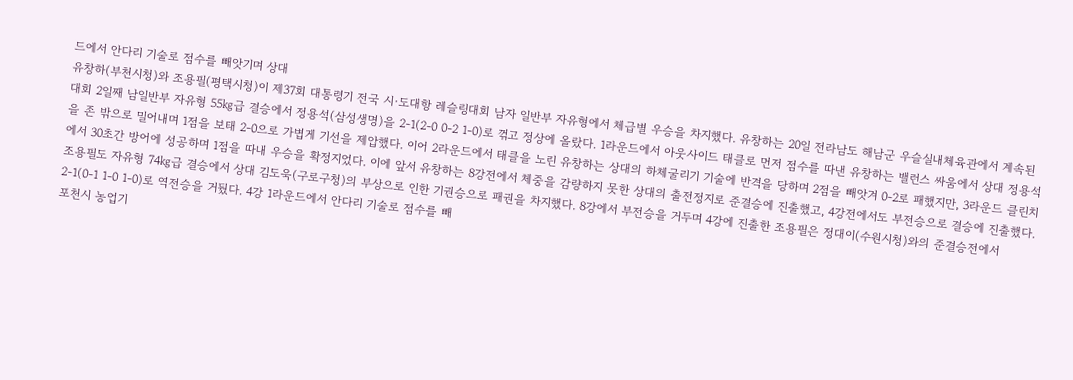드에서 안다리 기술로 점수를 빼앗기며 상대
유창하(부천시청)와 조용필(평택시청)이 제37회 대통령기 전국 시·도대항 레슬링대회 남자 일반부 자유형에서 체급별 우승을 차지했다. 유창하는 20일 전라남도 해남군 우슬실내체육관에서 계속된 대회 2일째 남일반부 자유형 55㎏급 결승에서 정용석(삼성생명)을 2-1(2-0 0-2 1-0)로 꺾고 정상에 올랐다. 1라운드에서 아웃사이드 태클로 먼저 점수를 따낸 유창하는 밸런스 싸움에서 상대 정용석을 존 밖으로 밀어내며 1점을 보태 2-0으로 가볍게 기선을 제압했다. 이어 2라운드에서 태클을 노린 유창하는 상대의 하체굴리기 기술에 반격을 당하며 2점을 빼앗겨 0-2로 패했지만, 3라운드 클린치에서 30초간 방어에 성공하며 1점을 따내 우승을 확정지었다. 이에 앞서 유창하는 8강전에서 체중을 감량하지 못한 상대의 출전정지로 준결승에 진출했고, 4강전에서도 부전승으로 결승에 진출했다. 조용필도 자유형 74㎏급 결승에서 상대 김도욱(구로구청)의 부상으로 인한 기권승으로 패권을 차지했다. 8강에서 부전승을 거두며 4강에 진출한 조용필은 정대이(수원시청)와의 준결승전에서 2-1(0-1 1-0 1-0)로 역전승을 거뒀다. 4강 1라운드에서 안다리 기술로 점수를 빼
포천시 농업기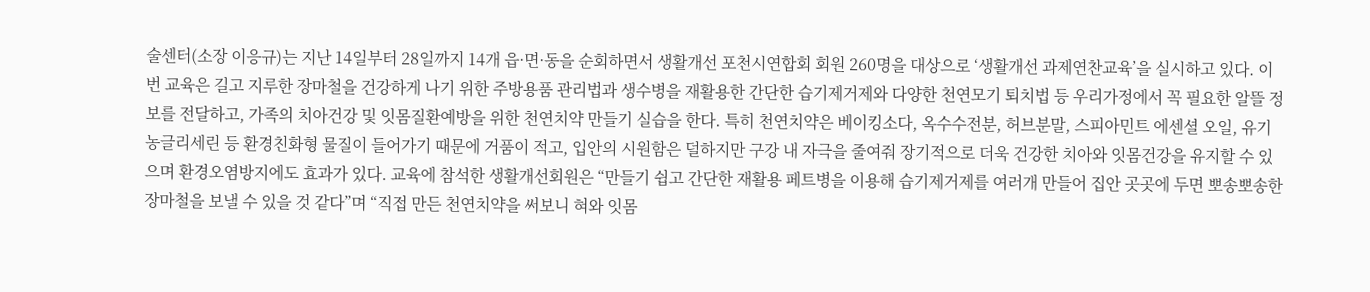술센터(소장 이응규)는 지난 14일부터 28일까지 14개 읍·면·동을 순회하면서 생활개선 포천시연합회 회원 260명을 대상으로 ‘생활개선 과제연찬교육’을 실시하고 있다. 이번 교육은 길고 지루한 장마철을 건강하게 나기 위한 주방용품 관리법과 생수병을 재활용한 간단한 습기제거제와 다양한 천연모기 퇴치법 등 우리가정에서 꼭 필요한 알뜰 정보를 전달하고, 가족의 치아건강 및 잇몸질환예방을 위한 천연치약 만들기 실습을 한다. 특히 천연치약은 베이킹소다, 옥수수전분, 허브분말, 스피아민트 에센셜 오일, 유기농글리세린 등 환경친화형 물질이 들어가기 때문에 거품이 적고, 입안의 시원함은 덜하지만 구강 내 자극을 줄여줘 장기적으로 더욱 건강한 치아와 잇몸건강을 유지할 수 있으며 환경오염방지에도 효과가 있다. 교육에 참석한 생활개선회원은 “만들기 쉽고 간단한 재활용 페트병을 이용해 습기제거제를 여러개 만들어 집안 곳곳에 두면 뽀송뽀송한 장마철을 보낼 수 있을 것 같다”며 “직접 만든 천연치약을 써보니 혀와 잇몸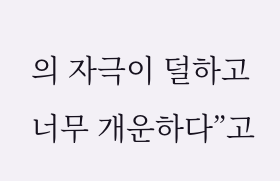의 자극이 덜하고 너무 개운하다”고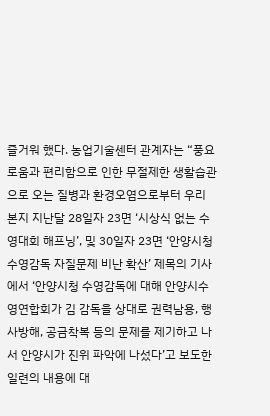즐거워 했다. 농업기술센터 관계자는 “풍요로움과 편리함으로 인한 무절제한 생활습관으로 오는 질병과 환경오염으로부터 우리
본지 지난달 28일자 23면 ‘시상식 없는 수영대회 해프닝’, 및 30일자 23면 ‘안양시청 수영감독 자질문제 비난 확산’ 제목의 기사에서 ‘안양시청 수영감독에 대해 안양시수영연합회가 김 감독을 상대로 권력남용, 행사방해, 공금착복 등의 문제를 제기하고 나서 안양시가 진위 파악에 나섰다’고 보도한 일련의 내용에 대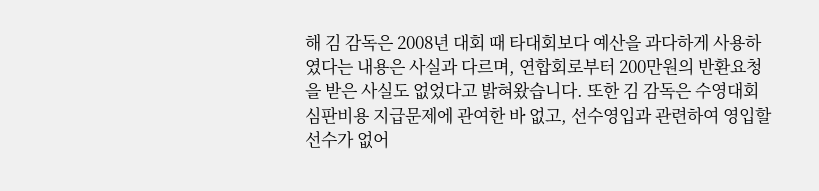해 김 감독은 2008년 대회 때 타대회보다 예산을 과다하게 사용하였다는 내용은 사실과 다르며, 연합회로부터 200만원의 반환요청을 받은 사실도 없었다고 밝혀왔습니다. 또한 김 감독은 수영대회 심판비용 지급문제에 관여한 바 없고, 선수영입과 관련하여 영입할 선수가 없어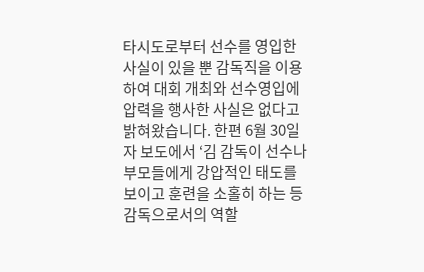타시도로부터 선수를 영입한 사실이 있을 뿐 감독직을 이용하여 대회 개최와 선수영입에 압력을 행사한 사실은 없다고 밝혀왔습니다. 한편 6월 30일자 보도에서 ‘김 감독이 선수나 부모들에게 강압적인 태도를 보이고 훈련을 소홀히 하는 등 감독으로서의 역할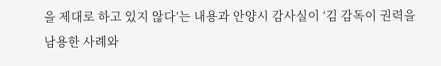을 제대로 하고 있지 않다’는 내용과 안양시 감사실이 ‘김 감독이 권력을 남용한 사례와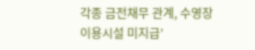각종 금전채무 관계, 수영장 이용시설 미지급’